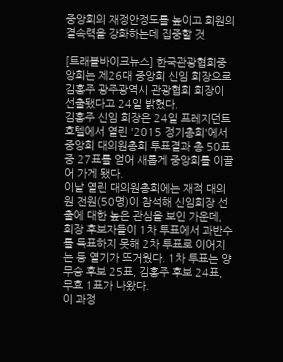중앙회의 재정안정도를 높이고 회원의 결속력을 강화하는데 집중할 것

[트래블바이크뉴스] 한국관광협회중앙회는 제26대 중앙회 신임 회장으로 김홍주 광주광역시 관광협회 회장이 선출됐다고 24일 밝혔다.
김홍주 신임 회장은 24일 프레지던트호텔에서 열린 '2015 정기총회'에서 중앙회 대의원총회 투표결과 총 50표 중 27표를 얻어 새롭게 중앙회를 이끌어 가게 됐다.
이날 열린 대의원총회에는 재적 대의원 전원(50명)이 참석해 신임회장 선출에 대한 높은 관심을 보인 가운데, 회장 후보자들이 1차 투표에서 과반수를 득표하지 못해 2차 투표로 이어지는 등 열기가 뜨거웠다. 1차 투표는 양무승 후보 25표, 김홍주 후보 24표, 무효 1표가 나왔다.
이 과정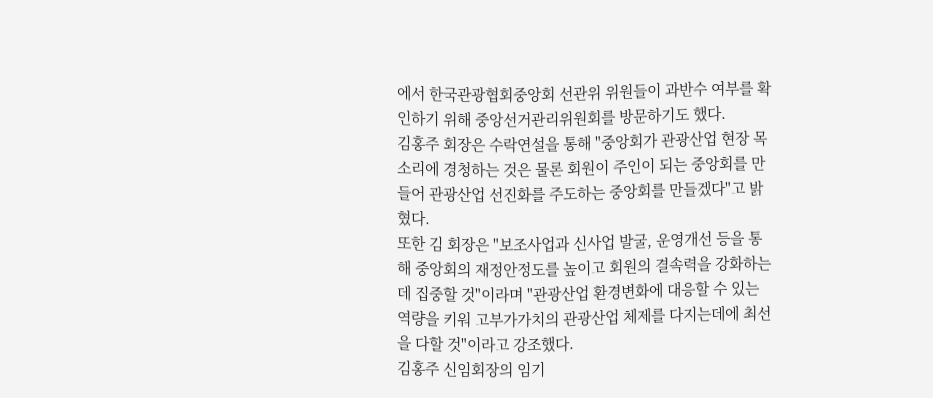에서 한국관광협회중앙회 선관위 위원들이 과반수 여부를 확인하기 위해 중앙선거관리위원회를 방문하기도 했다.
김홍주 회장은 수락연설을 통해 "중앙회가 관광산업 현장 목소리에 경청하는 것은 물론 회원이 주인이 되는 중앙회를 만들어 관광산업 선진화를 주도하는 중앙회를 만들겠다"고 밝혔다.
또한 김 회장은 "보조사업과 신사업 발굴, 운영개선 등을 통해 중앙회의 재정안정도를 높이고 회원의 결속력을 강화하는데 집중할 것"이라며 "관광산업 환경변화에 대응할 수 있는 역량을 키워 고부가가치의 관광산업 체제를 다지는데에 최선을 다할 것"이라고 강조했다.
김홍주 신임회장의 임기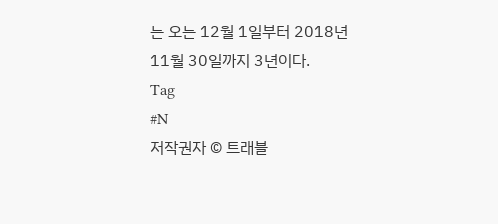는 오는 12월 1일부터 2018년 11월 30일까지 3년이다.
Tag
#N
저작권자 © 트래블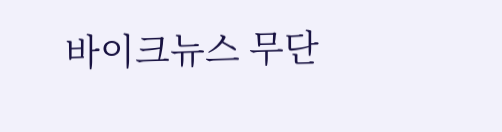바이크뉴스 무단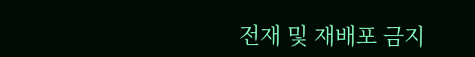전재 및 재배포 금지